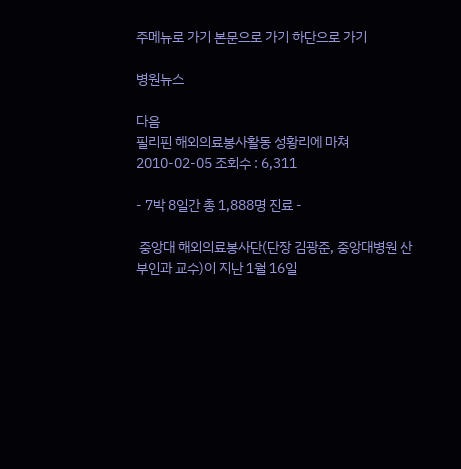주메뉴로 가기 본문으로 가기 하단으로 가기

병원뉴스

다음
필리핀 해외의료봉사활동 성황리에 마쳐
2010-02-05 조회수 : 6,311

- 7박 8일간 총 1,888명 진료 -

 중앙대 해외의료봉사단(단장 김광준, 중앙대병원 산부인과 교수)이 지난 1월 16일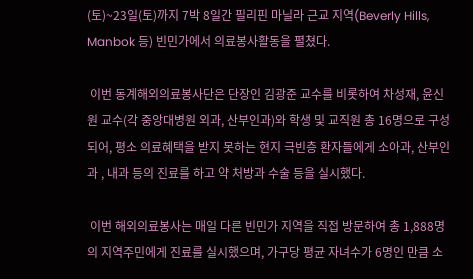(토)~23일(토)까지 7박 8일간 필리핀 마닐라 근교 지역(Beverly Hills, Manbok 등) 빈민가에서 의료봉사활동을 펼쳤다.

 이번 동계해외의료봉사단은 단장인 김광준 교수를 비롯하여 차성재, 윤신원 교수(각 중앙대병원 외과, 산부인과)와 학생 및 교직원 총 16명으로 구성되어, 평소 의료혜택을 받지 못하는 현지 극빈층 환자들에게 소아과, 산부인과 , 내과 등의 진료를 하고 약 처방과 수술 등을 실시했다.

 이번 해외의료봉사는 매일 다른 빈민가 지역을 직접 방문하여 총 1,888명의 지역주민에게 진료를 실시했으며, 가구당 평균 자녀수가 6명인 만큼 소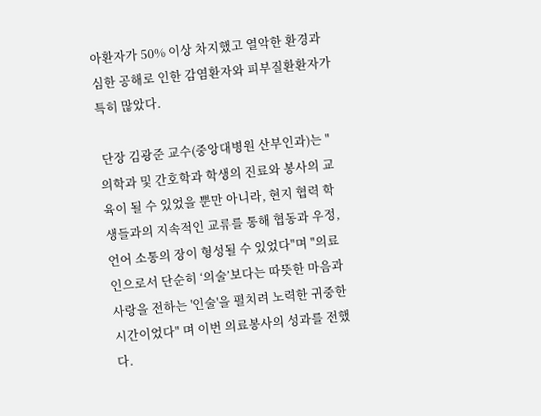아환자가 50% 이상 차지했고 열악한 환경과 심한 공해로 인한 감염환자와 피부질환환자가 특히 많았다.

 단장 김광준 교수(중앙대병원 산부인과)는 "의학과 및 간호학과 학생의 진료와 봉사의 교육이 될 수 있었을 뿐만 아니라, 현지 협력 학생들과의 지속적인 교류를 통해 협동과 우정, 언어 소통의 장이 형성될 수 있었다"며 "의료인으로서 단순히 ‘의술’보다는 따뜻한 마음과 사랑을 전하는 '인술'을 펼치려 노력한 귀중한 시간이었다" 며 이번 의료봉사의 성과를 전했다.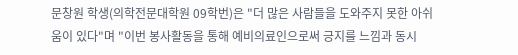문창원 학생(의학전문대학원 09학번)은 "더 많은 사람들을 도와주지 못한 아쉬움이 있다"며 "이번 봉사활동을 통해 예비의료인으로써 긍지를 느낌과 동시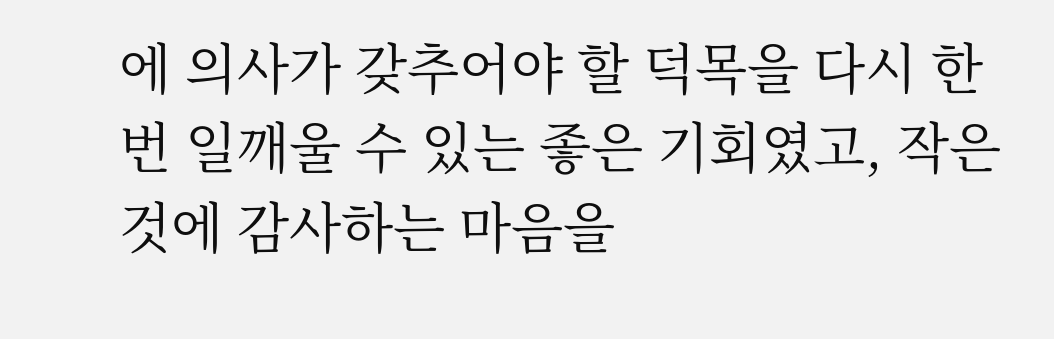에 의사가 갖추어야 할 덕목을 다시 한번 일깨울 수 있는 좋은 기회였고, 작은 것에 감사하는 마음을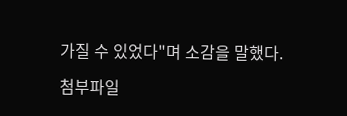가질 수 있었다"며 소감을 말했다.

첨부파일